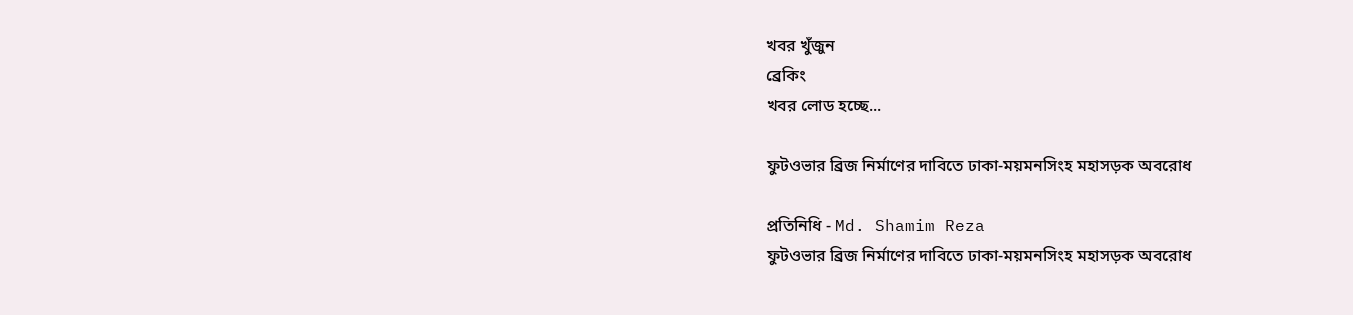খবর খুঁজুন
ব্রেকিং
খবর লোড হচ্ছে...

ফুটওভার ব্রিজ নির্মাণের দাবিতে ঢাকা-ময়মনসিংহ মহাসড়ক অবরোধ

প্রতিনিধি - Md. Shamim Reza
ফুটওভার ব্রিজ নির্মাণের দাবিতে ঢাকা-ময়মনসিংহ মহাসড়ক অবরোধ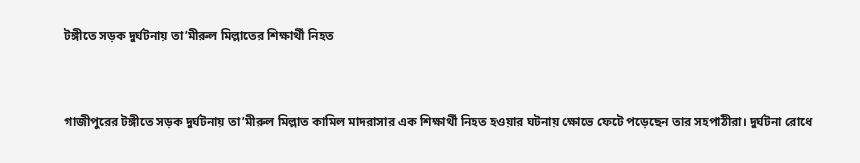টঙ্গীতে সড়ক দুর্ঘটনায় তা’মীরুল মিল্লাতের শিক্ষার্থী নিহত


গাজীপুরের টঙ্গীতে সড়ক দুর্ঘটনায় তা’মীরুল মিল্লাত কামিল মাদরাসার এক শিক্ষার্থী নিহত হওয়ার ঘটনায় ক্ষোভে ফেটে পড়েছেন তার সহপাঠীরা। দুর্ঘটনা রোধে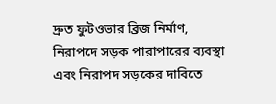দ্রুত ফুটওভার ব্রিজ নির্মাণ, নিরাপদে সড়ক পারাপারের ব্যবস্থা এবং নিরাপদ সড়কের দাবিতে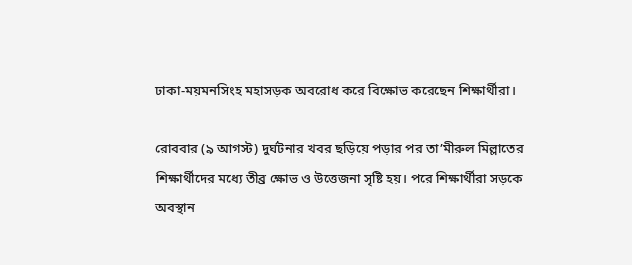ঢাকা-ময়মনসিংহ মহাসড়ক অবরোধ করে বিক্ষোভ করেছেন শিক্ষার্থীরা।

রোববার (৯ আগস্ট) দুর্ঘটনার খবর ছড়িয়ে পড়ার পর তা’মীরুল মিল্লাতের শিক্ষার্থীদের মধ্যে তীব্র ক্ষোভ ও উত্তেজনা সৃষ্টি হয়। পরে শিক্ষার্থীরা সড়কে অবস্থান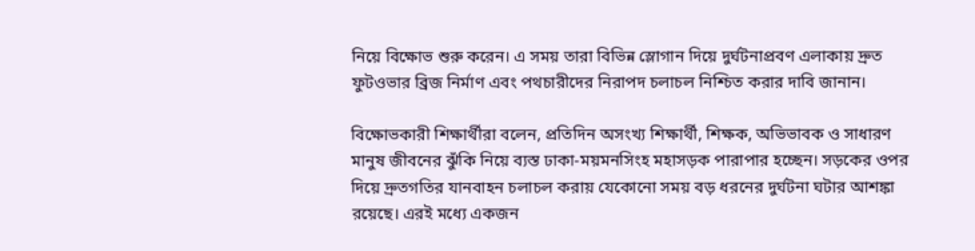নিয়ে বিক্ষোভ শুরু করেন। এ সময় তারা বিভিন্ন স্লোগান দিয়ে দুর্ঘটনাপ্রবণ এলাকায় দ্রুত ফুটওভার ব্রিজ নির্মাণ এবং পথচারীদের নিরাপদ চলাচল নিশ্চিত করার দাবি জানান।

বিক্ষোভকারী শিক্ষার্থীরা বলেন, প্রতিদিন অসংখ্য শিক্ষার্থী, শিক্ষক, অভিভাবক ও সাধারণ মানুষ জীবনের ঝুঁকি নিয়ে ব্যস্ত ঢাকা-ময়মনসিংহ মহাসড়ক পারাপার হচ্ছেন। সড়কের ওপর দিয়ে দ্রুতগতির যানবাহন চলাচল করায় যেকোনো সময় বড় ধরনের দুর্ঘটনা ঘটার আশঙ্কা রয়েছে। এরই মধ্যে একজন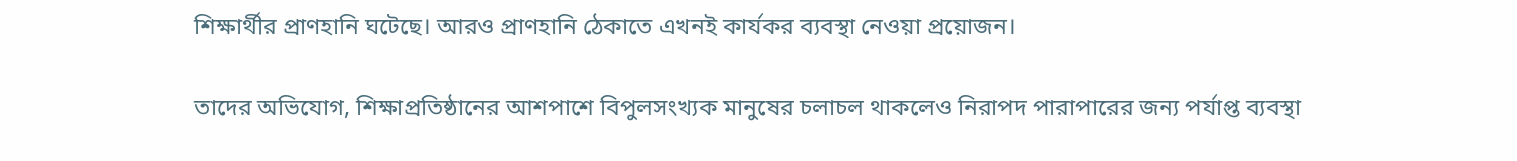শিক্ষার্থীর প্রাণহানি ঘটেছে। আরও প্রাণহানি ঠেকাতে এখনই কার্যকর ব্যবস্থা নেওয়া প্রয়োজন।

তাদের অভিযোগ, শিক্ষাপ্রতিষ্ঠানের আশপাশে বিপুলসংখ্যক মানুষের চলাচল থাকলেও নিরাপদ পারাপারের জন্য পর্যাপ্ত ব্যবস্থা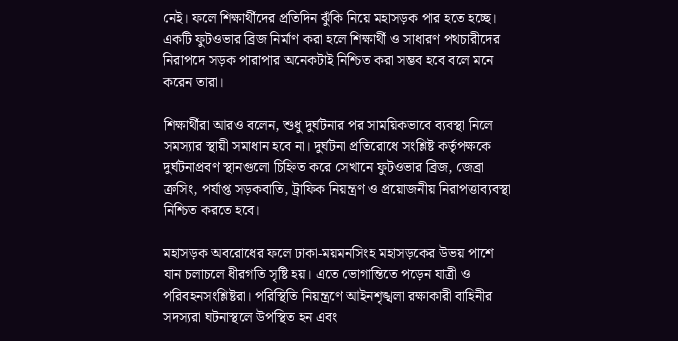নেই। ফলে শিক্ষার্থীদের প্রতিদিন ঝুঁকি নিয়ে মহাসড়ক পার হতে হচ্ছে। একটি ফুটওভার ব্রিজ নির্মাণ করা হলে শিক্ষার্থী ও সাধারণ পথচারীদের নিরাপদে সড়ক পারাপার অনেকটাই নিশ্চিত করা সম্ভব হবে বলে মনে করেন তারা।

শিক্ষার্থীরা আরও বলেন, শুধু দুর্ঘটনার পর সাময়িকভাবে ব্যবস্থা নিলে সমস্যার স্থায়ী সমাধান হবে না। দুর্ঘটনা প্রতিরোধে সংশ্লিষ্ট কর্তৃপক্ষকে দুর্ঘটনাপ্রবণ স্থানগুলো চিহ্নিত করে সেখানে ফুটওভার ব্রিজ, জেব্রা ক্রসিং, পর্যাপ্ত সড়কবাতি, ট্রাফিক নিয়ন্ত্রণ ও প্রয়োজনীয় নিরাপত্তাব্যবস্থা নিশ্চিত করতে হবে।

মহাসড়ক অবরোধের ফলে ঢাকা-ময়মনসিংহ মহাসড়কের উভয় পাশে যান চলাচলে ধীরগতি সৃষ্টি হয়। এতে ভোগান্তিতে পড়েন যাত্রী ও পরিবহনসংশ্লিষ্টরা। পরিস্থিতি নিয়ন্ত্রণে আইনশৃঙ্খলা রক্ষাকারী বাহিনীর সদস্যরা ঘটনাস্থলে উপস্থিত হন এবং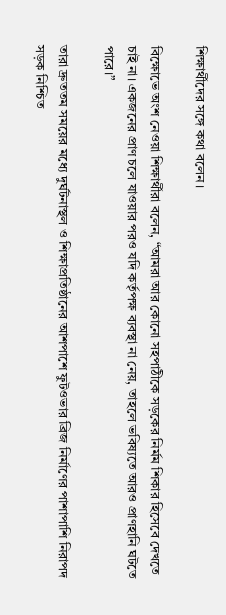শিক্ষার্থীদের সঙ্গে কথা বলেন।

বিক্ষোভে অংশ নেওয়া শিক্ষার্থীরা বলেন, “আমরা আর কোনো সহপাঠীকে সড়কের নির্মম শিকার হিসেবে দেখতে চাই না। একজনের প্রাণ চলে যাওয়ার পরও যদি কর্তৃপক্ষ ব্যবস্থা না নেয়, তাহলে ভবিষ্যতে আরও প্রাণহানি ঘটতে পারে।”

তারা দ্রুততম সময়ের মধ্যে দুর্ঘটনাস্থল ও শিক্ষাপ্রতিষ্ঠানের আশপাশে ফুটওভার ব্রিজ নির্মাণের পাশাপাশি নিরাপদ সড়ক নিশ্চিত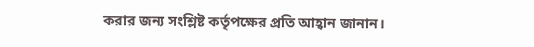করার জন্য সংশ্লিষ্ট কর্তৃপক্ষের প্রতি আহ্বান জানান।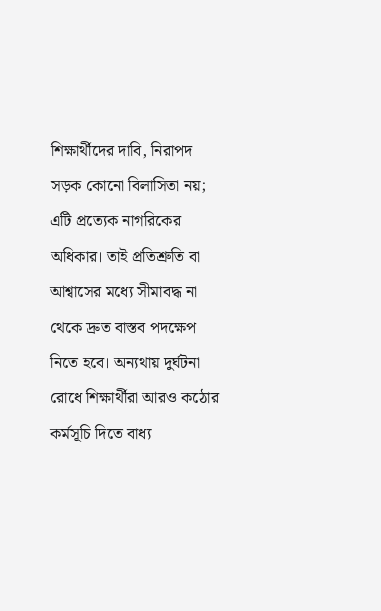শিক্ষার্থীদের দাবি, নিরাপদ সড়ক কোনো বিলাসিতা নয়; এটি প্রত্যেক নাগরিকের অধিকার। তাই প্রতিশ্রুতি বা আশ্বাসের মধ্যে সীমাবদ্ধ না থেকে দ্রুত বাস্তব পদক্ষেপ নিতে হবে। অন্যথায় দুর্ঘটনা রোধে শিক্ষার্থীরা আরও কঠোর কর্মসূচি দিতে বাধ্য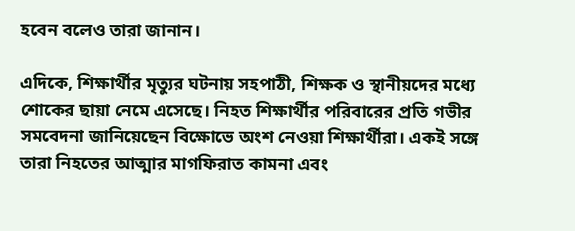হবেন বলেও তারা জানান।

এদিকে, শিক্ষার্থীর মৃত্যুর ঘটনায় সহপাঠী, শিক্ষক ও স্থানীয়দের মধ্যে শোকের ছায়া নেমে এসেছে। নিহত শিক্ষার্থীর পরিবারের প্রতি গভীর সমবেদনা জানিয়েছেন বিক্ষোভে অংশ নেওয়া শিক্ষার্থীরা। একই সঙ্গে তারা নিহতের আত্মার মাগফিরাত কামনা এবং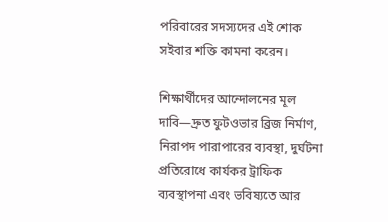পরিবারের সদস্যদের এই শোক সইবার শক্তি কামনা করেন।

শিক্ষার্থীদের আন্দোলনের মূল দাবি—দ্রুত ফুটওভার ব্রিজ নির্মাণ, নিরাপদ পারাপারের ব্যবস্থা, দুর্ঘটনা প্রতিরোধে কার্যকর ট্রাফিক ব্যবস্থাপনা এবং ভবিষ্যতে আর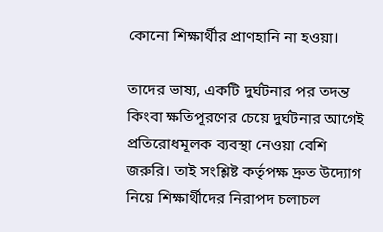কোনো শিক্ষার্থীর প্রাণহানি না হওয়া।

তাদের ভাষ্য, একটি দুর্ঘটনার পর তদন্ত কিংবা ক্ষতিপূরণের চেয়ে দুর্ঘটনার আগেই প্রতিরোধমূলক ব্যবস্থা নেওয়া বেশি জরুরি। তাই সংশ্লিষ্ট কর্তৃপক্ষ দ্রুত উদ্যোগ নিয়ে শিক্ষার্থীদের নিরাপদ চলাচল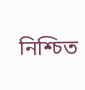নিশ্চিত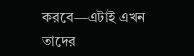করবে—এটাই এখন তাদের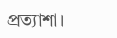প্রত্যাশা।